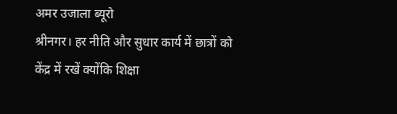अमर उजाला ब्यूरो
श्रीनगर। हर नीति और सुधार कार्य में छात्रों को केंद्र में रखें क्योंकि शिक्षा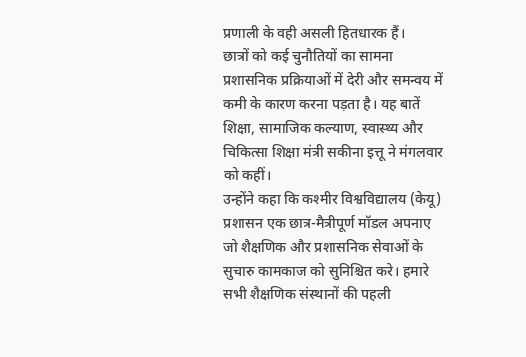प्रणाली के वही असली हितधारक हैं।
छात्रों को कई चुनौतियों का सामना प्रशासनिक प्रक्रियाओं में देरी और समन्वय में कमी के कारण करना पड़ता है। यह बातें शिक्षा, सामाजिक कल्याण, स्वास्थ्य और चिकित्सा शिक्षा मंत्री सकीना इत्तू ने मंगलवार को कहीं।
उन्होंने कहा कि कश्मीर विश्वविद्यालय (केयू) प्रशासन एक छात्र-मैत्रीपूर्ण मॉडल अपनाए जो शैक्षणिक और प्रशासनिक सेवाओं के सुचारु कामकाज को सुनिश्चित करे। हमारे सभी शैक्षणिक संस्थानों की पहली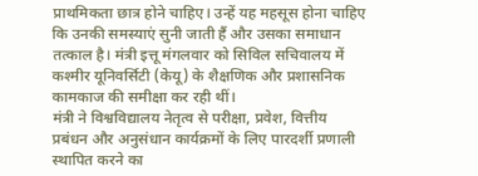प्राथमिकता छात्र होने चाहिए। उन्हें यह महसूस होना चाहिए कि उनकी समस्याएं सुनी जाती हैं और उसका समाधान तत्काल है। मंत्री इत्तू मंगलवार को सिविल सचिवालय में कश्मीर यूनिवर्सिटी (केयू) के शैक्षणिक और प्रशासनिक कामकाज की समीक्षा कर रही थीं।
मंत्री ने विश्वविद्यालय नेतृत्व से परीक्षा, प्रवेश, वित्तीय प्रबंधन और अनुसंधान कार्यक्रमों के लिए पारदर्शी प्रणाली स्थापित करने का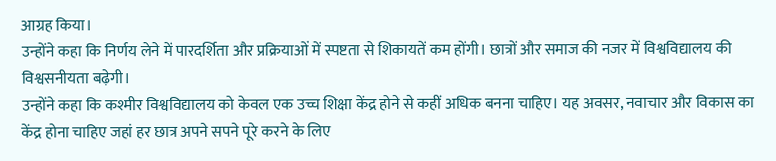आग्रह किया।
उन्होंने कहा कि निर्णय लेने में पारदर्शिता और प्रक्रियाओं में स्पष्टता से शिकायतें कम होंगी। छात्रों और समाज की नजर में विश्वविद्यालय की विश्वसनीयता बढ़ेगी।
उन्होंने कहा कि कश्मीर विश्वविद्यालय को केवल एक उच्च शिक्षा केंद्र होने से कहीं अधिक बनना चाहिए। यह अवसर, नवाचार और विकास का केंद्र होना चाहिए जहां हर छात्र अपने सपने पूरे करने के लिए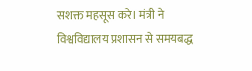सशक्त महसूस करे। मंत्री ने विश्वविद्यालय प्रशासन से समयबद्ध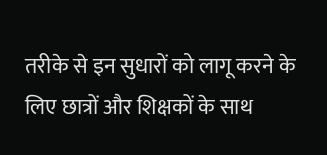तरीके से इन सुधारों को लागू करने के लिए छात्रों और शिक्षकों के साथ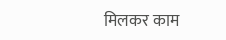मिलकर काम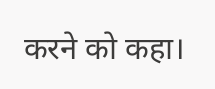करने को कहा।